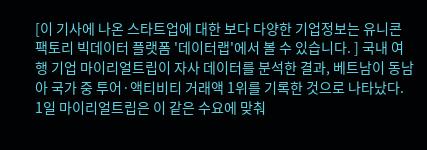[이 기사에 나온 스타트업에 대한 보다 다양한 기업정보는 유니콘팩토리 빅데이터 플랫폼 '데이터랩'에서 볼 수 있습니다. ] 국내 여행 기업 마이리얼트립이 자사 데이터를 분석한 결과, 베트남이 동남아 국가 중 투어·액티비티 거래액 1위를 기록한 것으로 나타났다. 1일 마이리얼트립은 이 같은 수요에 맞춰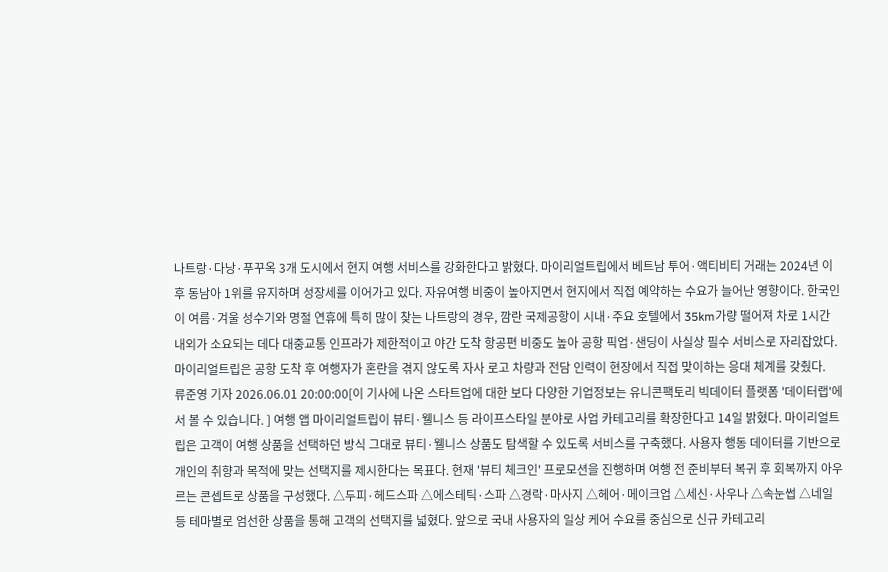나트랑·다낭·푸꾸옥 3개 도시에서 현지 여행 서비스를 강화한다고 밝혔다. 마이리얼트립에서 베트남 투어·액티비티 거래는 2024년 이후 동남아 1위를 유지하며 성장세를 이어가고 있다. 자유여행 비중이 높아지면서 현지에서 직접 예약하는 수요가 늘어난 영향이다. 한국인이 여름·겨울 성수기와 명절 연휴에 특히 많이 찾는 나트랑의 경우, 깜란 국제공항이 시내·주요 호텔에서 35km가량 떨어져 차로 1시간 내외가 소요되는 데다 대중교통 인프라가 제한적이고 야간 도착 항공편 비중도 높아 공항 픽업·샌딩이 사실상 필수 서비스로 자리잡았다. 마이리얼트립은 공항 도착 후 여행자가 혼란을 겪지 않도록 자사 로고 차량과 전담 인력이 현장에서 직접 맞이하는 응대 체계를 갖췄다.
류준영 기자 2026.06.01 20:00:00[이 기사에 나온 스타트업에 대한 보다 다양한 기업정보는 유니콘팩토리 빅데이터 플랫폼 '데이터랩'에서 볼 수 있습니다. ] 여행 앱 마이리얼트립이 뷰티·웰니스 등 라이프스타일 분야로 사업 카테고리를 확장한다고 14일 밝혔다. 마이리얼트립은 고객이 여행 상품을 선택하던 방식 그대로 뷰티·웰니스 상품도 탐색할 수 있도록 서비스를 구축했다. 사용자 행동 데이터를 기반으로 개인의 취향과 목적에 맞는 선택지를 제시한다는 목표다. 현재 '뷰티 체크인' 프로모션을 진행하며 여행 전 준비부터 복귀 후 회복까지 아우르는 콘셉트로 상품을 구성했다. △두피·헤드스파 △에스테틱·스파 △경락·마사지 △헤어·메이크업 △세신·사우나 △속눈썹 △네일 등 테마별로 엄선한 상품을 통해 고객의 선택지를 넓혔다. 앞으로 국내 사용자의 일상 케어 수요를 중심으로 신규 카테고리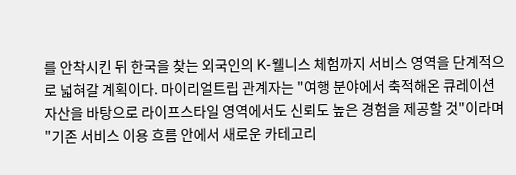를 안착시킨 뒤 한국을 찾는 외국인의 K-웰니스 체험까지 서비스 영역을 단계적으로 넓혀갈 계획이다. 마이리얼트립 관계자는 "여행 분야에서 축적해온 큐레이션 자산을 바탕으로 라이프스타일 영역에서도 신뢰도 높은 경험을 제공할 것"이라며 "기존 서비스 이용 흐름 안에서 새로운 카테고리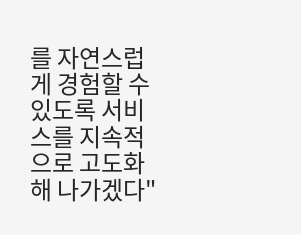를 자연스럽게 경험할 수 있도록 서비스를 지속적으로 고도화해 나가겠다"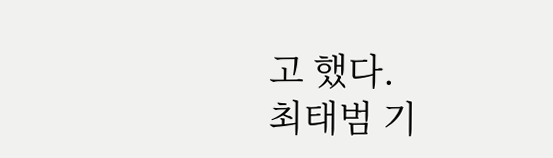고 했다.
최태범 기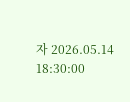자 2026.05.14 18:30:00